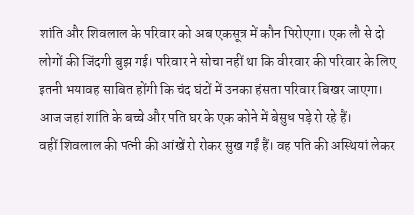शांति और शिवलाल के परिवार को अब एकसूत्र में कौन पिरोएगा। एक लौ से दो लोगों की जिंदगी बुझ गई। परिवार ने सोचा नहीं था कि वीरवार की परिवार के लिए इतनी भयावह साबित होंगी कि चंद घंटों में उनका हंसता परिवार बिखर जाएगा। आज जहां शांति के बच्चे और पति घर के एक कोने में बेसुध पड़े रो रहे हैं।
वहीं शिवलाल की पत्नी की आंखें रो रोकर सुख गईं हैं। वह पति की अस्थियां लेकर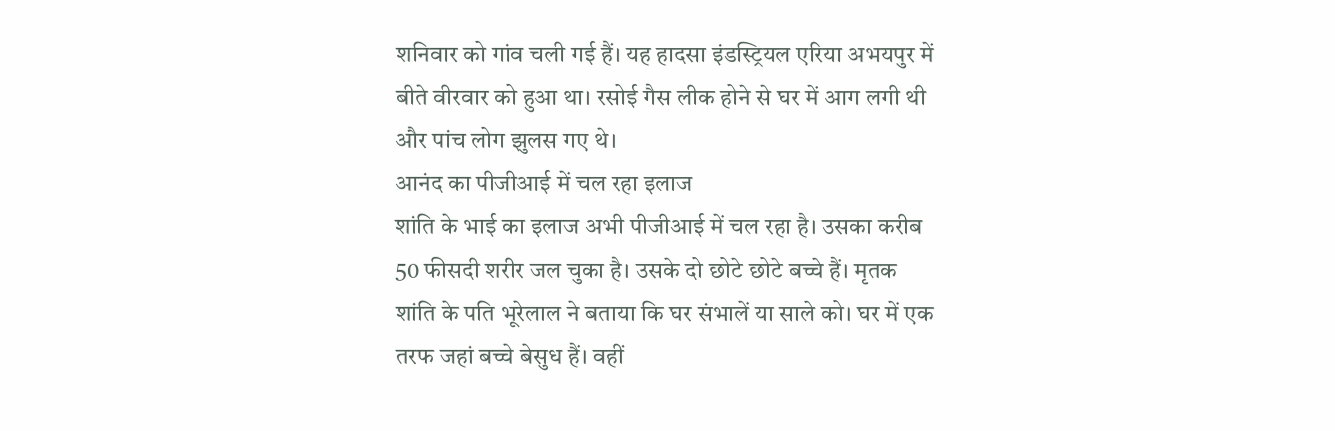शनिवार को गांव चली गई हैं। यह हादसा इंडस्ट्रियल एरिया अभयपुर में बीते वीरवार को हुआ था। रसोई गैस लीक होने से घर में आग लगी थी और पांच लोग झुलस गए थे।
आनंद का पीजीआई में चल रहा इलाज
शांति के भाई का इलाज अभी पीजीआई में चल रहा है। उसका करीब 50 फीसदी शरीर जल चुका है। उसके दो छोटे छोटे बच्चे हैं। मृतक शांति के पति भूरेलाल ने बताया कि घर संभालें या साले को। घर में एक तरफ जहां बच्चे बेसुध हैं। वहीं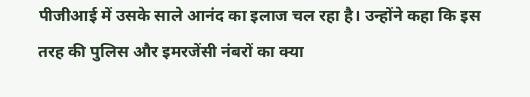पीजीआई में उसके साले आनंद का इलाज चल रहा है। उन्होंने कहा कि इस तरह की पुलिस और इमरजेंसी नंबरों का क्या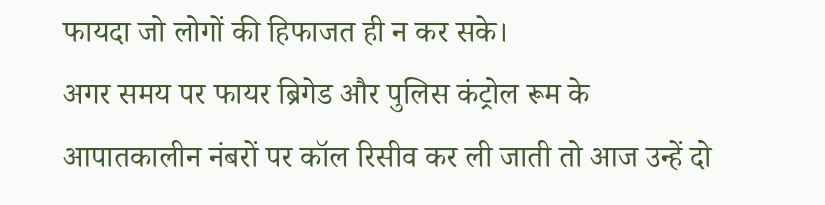फायदा जो लोगों की हिफाजत ही न कर सके।
अगर समय पर फायर ब्रिगेड और पुलिस कंट्रोल रूम के आपातकालीन नंबरों पर कॉल रिसीव कर ली जाती तो आज उन्हें दो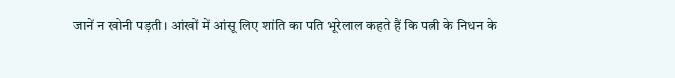जानें न खोनी पड़ती। आंखों में आंसू लिए शांति का पति भूरेलाल कहते हैं कि पत्नी के निधन के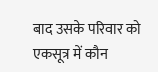बाद उसके परिवार को एकसूत्र में कौन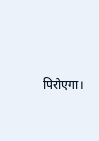पिरोएगा।